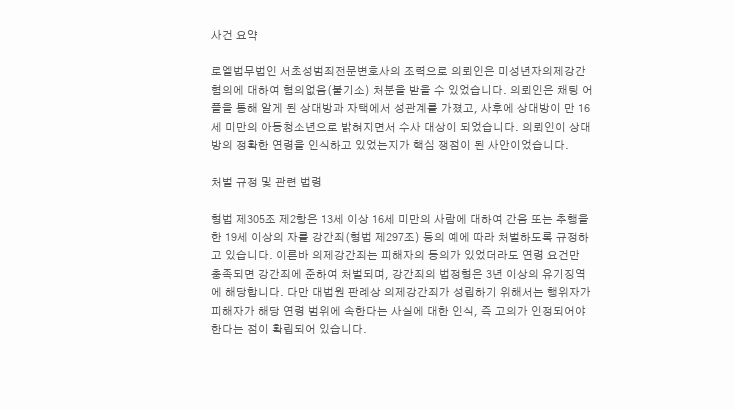사건 요약

로엘법무법인 서초성범죄전문변호사의 조력으로 의뢰인은 미성년자의제강간 혐의에 대하여 혐의없음(불기소) 처분을 받을 수 있었습니다. 의뢰인은 채팅 어플을 통해 알게 된 상대방과 자택에서 성관계를 가졌고, 사후에 상대방이 만 16세 미만의 아동청소년으로 밝혀지면서 수사 대상이 되었습니다. 의뢰인이 상대방의 정확한 연령을 인식하고 있었는지가 핵심 쟁점이 된 사안이었습니다.

처벌 규정 및 관련 법령

형법 제305조 제2항은 13세 이상 16세 미만의 사람에 대하여 간음 또는 추행을 한 19세 이상의 자를 강간죄(형법 제297조) 등의 예에 따라 처벌하도록 규정하고 있습니다. 이른바 의제강간죄는 피해자의 동의가 있었더라도 연령 요건만 충족되면 강간죄에 준하여 처벌되며, 강간죄의 법정형은 3년 이상의 유기징역에 해당합니다. 다만 대법원 판례상 의제강간죄가 성립하기 위해서는 행위자가 피해자가 해당 연령 범위에 속한다는 사실에 대한 인식, 즉 고의가 인정되어야 한다는 점이 확립되어 있습니다.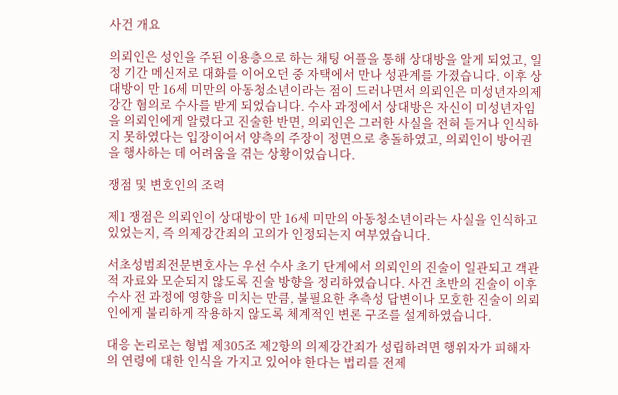사건 개요

의뢰인은 성인을 주된 이용층으로 하는 채팅 어플을 통해 상대방을 알게 되었고, 일정 기간 메신저로 대화를 이어오던 중 자택에서 만나 성관계를 가졌습니다. 이후 상대방이 만 16세 미만의 아동청소년이라는 점이 드러나면서 의뢰인은 미성년자의제강간 혐의로 수사를 받게 되었습니다. 수사 과정에서 상대방은 자신이 미성년자임을 의뢰인에게 알렸다고 진술한 반면, 의뢰인은 그러한 사실을 전혀 듣거나 인식하지 못하였다는 입장이어서 양측의 주장이 정면으로 충돌하였고, 의뢰인이 방어권을 행사하는 데 어려움을 겪는 상황이었습니다.

쟁점 및 변호인의 조력

제1 쟁점은 의뢰인이 상대방이 만 16세 미만의 아동청소년이라는 사실을 인식하고 있었는지, 즉 의제강간죄의 고의가 인정되는지 여부였습니다.

서초성범죄전문변호사는 우선 수사 초기 단계에서 의뢰인의 진술이 일관되고 객관적 자료와 모순되지 않도록 진술 방향을 정리하였습니다. 사건 초반의 진술이 이후 수사 전 과정에 영향을 미치는 만큼, 불필요한 추측성 답변이나 모호한 진술이 의뢰인에게 불리하게 작용하지 않도록 체계적인 변론 구조를 설계하였습니다.

대응 논리로는 형법 제305조 제2항의 의제강간죄가 성립하려면 행위자가 피해자의 연령에 대한 인식을 가지고 있어야 한다는 법리를 전제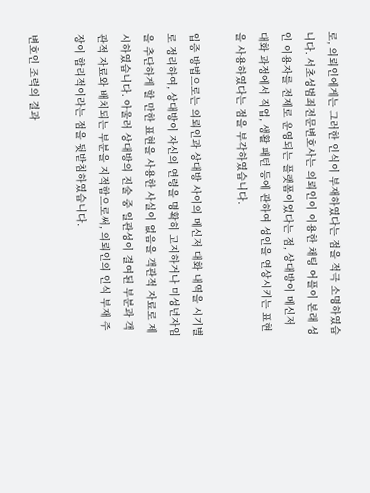로, 의뢰인에게는 그러한 인식이 부재하였다는 점을 적극 소명하였습니다. 서초성범죄전문변호사는 의뢰인이 이용한 채팅 어플이 본래 성인 이용자를 전제로 운영되는 플랫폼이었다는 점, 상대방이 메신저 대화 과정에서 직업, 생활 패턴 등에 관하여 성인을 연상시키는 표현을 사용하였다는 점을 부각하였습니다.

입증 방법으로는 의뢰인과 상대방 사이의 메신저 대화 내역을 시기별로 정리하여, 상대방이 자신의 연령을 명확히 고지하거나 미성년자임을 추단하게 할 만한 표현을 사용한 사실이 없음을 객관적 자료로 제시하였습니다. 아울러 상대방의 진술 중 일관성이 결여된 부분과 객관적 자료와 배치되는 부분을 지적함으로써, 의뢰인의 인식 부재 주장이 합리적이라는 점을 뒷받침하였습니다.

변호인 조력의 결과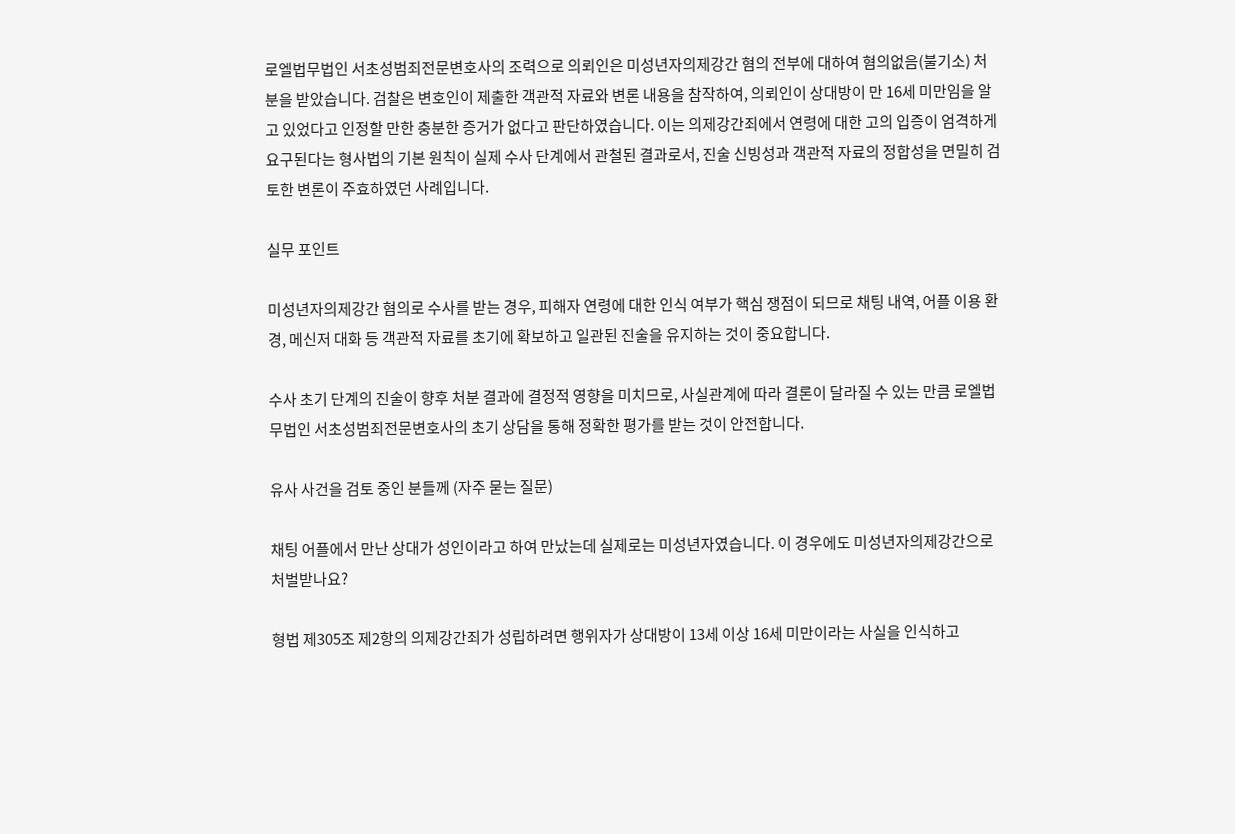로엘법무법인 서초성범죄전문변호사의 조력으로 의뢰인은 미성년자의제강간 혐의 전부에 대하여 혐의없음(불기소) 처분을 받았습니다. 검찰은 변호인이 제출한 객관적 자료와 변론 내용을 참작하여, 의뢰인이 상대방이 만 16세 미만임을 알고 있었다고 인정할 만한 충분한 증거가 없다고 판단하였습니다. 이는 의제강간죄에서 연령에 대한 고의 입증이 엄격하게 요구된다는 형사법의 기본 원칙이 실제 수사 단계에서 관철된 결과로서, 진술 신빙성과 객관적 자료의 정합성을 면밀히 검토한 변론이 주효하였던 사례입니다.

실무 포인트

미성년자의제강간 혐의로 수사를 받는 경우, 피해자 연령에 대한 인식 여부가 핵심 쟁점이 되므로 채팅 내역, 어플 이용 환경, 메신저 대화 등 객관적 자료를 초기에 확보하고 일관된 진술을 유지하는 것이 중요합니다.

수사 초기 단계의 진술이 향후 처분 결과에 결정적 영향을 미치므로, 사실관계에 따라 결론이 달라질 수 있는 만큼 로엘법무법인 서초성범죄전문변호사의 초기 상담을 통해 정확한 평가를 받는 것이 안전합니다.

유사 사건을 검토 중인 분들께 (자주 묻는 질문)

채팅 어플에서 만난 상대가 성인이라고 하여 만났는데 실제로는 미성년자였습니다. 이 경우에도 미성년자의제강간으로 처벌받나요?

형법 제305조 제2항의 의제강간죄가 성립하려면 행위자가 상대방이 13세 이상 16세 미만이라는 사실을 인식하고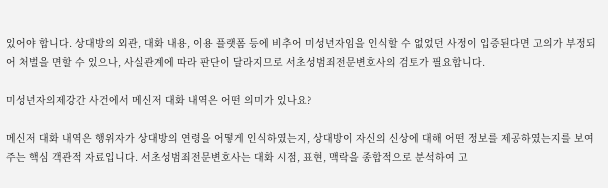있어야 합니다. 상대방의 외관, 대화 내용, 이용 플랫폼 등에 비추어 미성년자임을 인식할 수 없었던 사정이 입증된다면 고의가 부정되어 처벌을 면할 수 있으나, 사실관계에 따라 판단이 달라지므로 서초성범죄전문변호사의 검토가 필요합니다.

미성년자의제강간 사건에서 메신저 대화 내역은 어떤 의미가 있나요?

메신저 대화 내역은 행위자가 상대방의 연령을 어떻게 인식하였는지, 상대방이 자신의 신상에 대해 어떤 정보를 제공하였는지를 보여주는 핵심 객관적 자료입니다. 서초성범죄전문변호사는 대화 시점, 표현, 맥락을 종합적으로 분석하여 고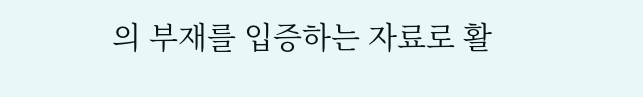의 부재를 입증하는 자료로 활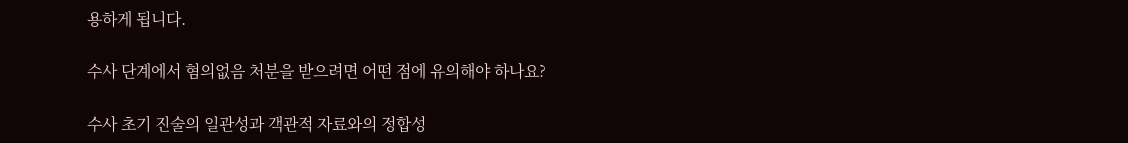용하게 됩니다.

수사 단계에서 혐의없음 처분을 받으려면 어떤 점에 유의해야 하나요?

수사 초기 진술의 일관성과 객관적 자료와의 정합성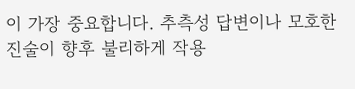이 가장 중요합니다. 추측성 답변이나 모호한 진술이 향후 불리하게 작용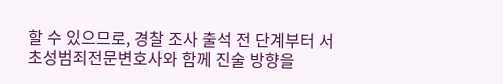할 수 있으므로, 경찰 조사 출석 전 단계부터 서초성범죄전문변호사와 함께 진술 방향을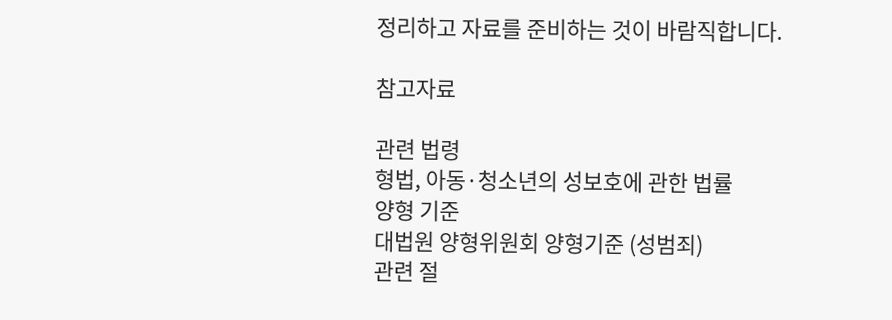정리하고 자료를 준비하는 것이 바람직합니다.

참고자료

관련 법령
형법, 아동·청소년의 성보호에 관한 법률
양형 기준
대법원 양형위원회 양형기준 (성범죄)
관련 절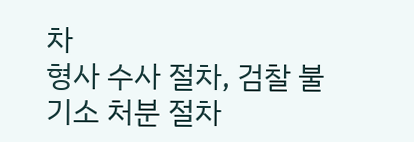차
형사 수사 절차, 검찰 불기소 처분 절차